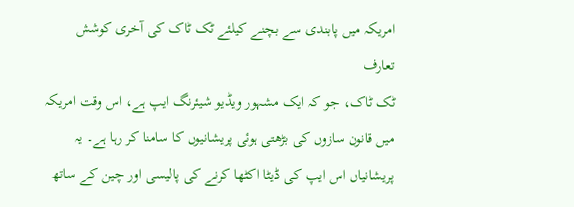امریکہ میں پابندی سے بچنے کیلئے ٹک ٹاک کی آخری کوشش
تعارف
ٹک ٹاک، جو کہ ایک مشہور ویڈیو شیئرنگ ایپ ہے، اس وقت امریکہ میں قانون سازوں کی بڑھتی ہوئی پریشانیوں کا سامنا کر رہا ہے۔ یہ پریشانیاں اس ایپ کی ڈیٹا اکٹھا کرنے کی پالیسی اور چین کے ساتھ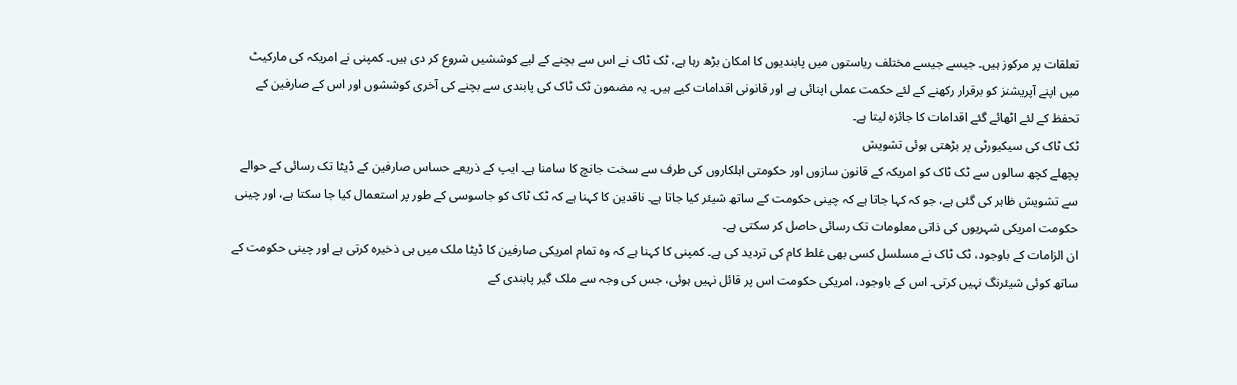تعلقات پر مرکوز ہیں۔ جیسے جیسے مختلف ریاستوں میں پابندیوں کا امکان بڑھ رہا ہے، ٹک ٹاک نے اس سے بچنے کے لیے کوششیں شروع کر دی ہیں۔ کمپنی نے امریکہ کی مارکیٹ میں اپنے آپریشنز کو برقرار رکھنے کے لئے حکمت عملی اپنائی ہے اور قانونی اقدامات کیے ہیں۔ یہ مضمون ٹک ٹاک کی پابندی سے بچنے کی آخری کوششوں اور اس کے صارفین کے تحفظ کے لئے اٹھائے گئے اقدامات کا جائزہ لیتا ہے۔
ٹک ٹاک کی سیکیورٹی پر بڑھتی ہوئی تشویش
پچھلے کچھ سالوں سے ٹک ٹاک کو امریکہ کے قانون سازوں اور حکومتی اہلکاروں کی طرف سے سخت جانچ کا سامنا ہے۔ ایپ کے ذریعے حساس صارفین کے ڈیٹا تک رسائی کے حوالے سے تشویش ظاہر کی گئی ہے، جو کہ کہا جاتا ہے کہ چینی حکومت کے ساتھ شیئر کیا جاتا ہے۔ ناقدین کا کہنا ہے کہ ٹک ٹاک کو جاسوسی کے طور پر استعمال کیا جا سکتا ہے، اور چینی حکومت امریکی شہریوں کی ذاتی معلومات تک رسائی حاصل کر سکتی ہے۔
ان الزامات کے باوجود، ٹک ٹاک نے مسلسل کسی بھی غلط کام کی تردید کی ہے۔ کمپنی کا کہنا ہے کہ وہ تمام امریکی صارفین کا ڈیٹا ملک میں ہی ذخیرہ کرتی ہے اور چینی حکومت کے ساتھ کوئی شیئرنگ نہیں کرتی۔ اس کے باوجود، امریکی حکومت اس پر قائل نہیں ہوئی، جس کی وجہ سے ملک گیر پابندی کے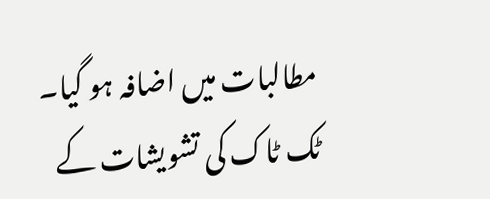مطالبات میں اضافہ ہو گیا۔
ٹک ٹاک کی تشویشات کے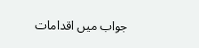جواب میں اقدامات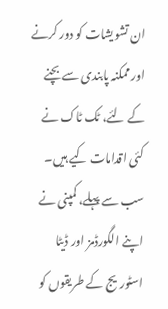ان تشویشات کو دور کرنے اور ممکنہ پابندی سے بچنے کے لئے، ٹک ٹاک نے کئی اقدامات کیے ہیں۔ سب سے پہلے، کمپنی نے اپنے الگورڈمز اور ڈیٹا اسٹوریج کے طریقوں کو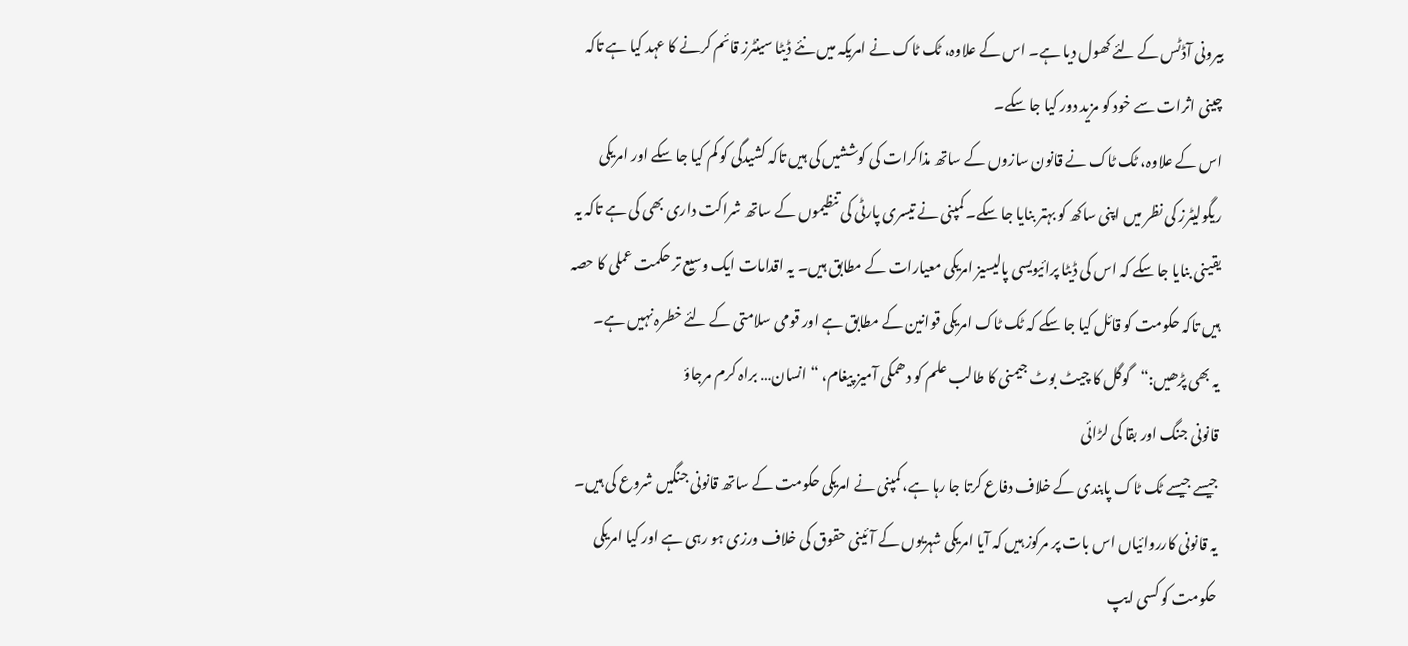بیرونی آڈٹس کے لئے کھول دیا ہے۔ اس کے علاوہ، ٹک ٹاک نے امریکہ میں نئے ڈیٹا سینٹرز قائم کرنے کا عہد کیا ہے تاکہ چینی اثرات سے خود کو مزید دور کیا جا سکے۔
اس کے علاوہ، ٹک ٹاک نے قانون سازوں کے ساتھ مذاکرات کی کوششیں کی ہیں تاکہ کشیدگی کو کم کیا جا سکے اور امریکی ریگولیٹرز کی نظر میں اپنی ساکھ کو بہتر بنایا جا سکے۔ کمپنی نے تیسری پارٹی کی تنظیموں کے ساتھ شراکت داری بھی کی ہے تاکہ یہ یقینی بنایا جا سکے کہ اس کی ڈیٹا پرائیویسی پالیسیز امریکی معیارات کے مطابق ہیں۔ یہ اقدامات ایک وسیع تر حکمت عملی کا حصہ ہیں تاکہ حکومت کو قائل کیا جا سکے کہ ٹک ٹاک امریکی قوانین کے مطابق ہے اور قومی سلامتی کے لئے خطرہ نہیں ہے۔
یہ بھی پڑھیں:“گوگل کا چیٹ بوٹ جیمنی کا طالب علم کو دھمکی آمیز پیغام، “انسان… براہ کرم مرجاؤ
قانونی جنگ اور بقا کی لڑائی
جیسے جیسے ٹک ٹاک پابندی کے خلاف دفاع کرتا جا رہا ہے، کمپنی نے امریکی حکومت کے ساتھ قانونی جنگیں شروع کی ہیں۔ یہ قانونی کارروائیاں اس بات پر مرکوز ہیں کہ آیا امریکی شہریوں کے آئینی حقوق کی خلاف ورزی ہو رہی ہے اور کیا امریکی حکومت کو کسی ایپ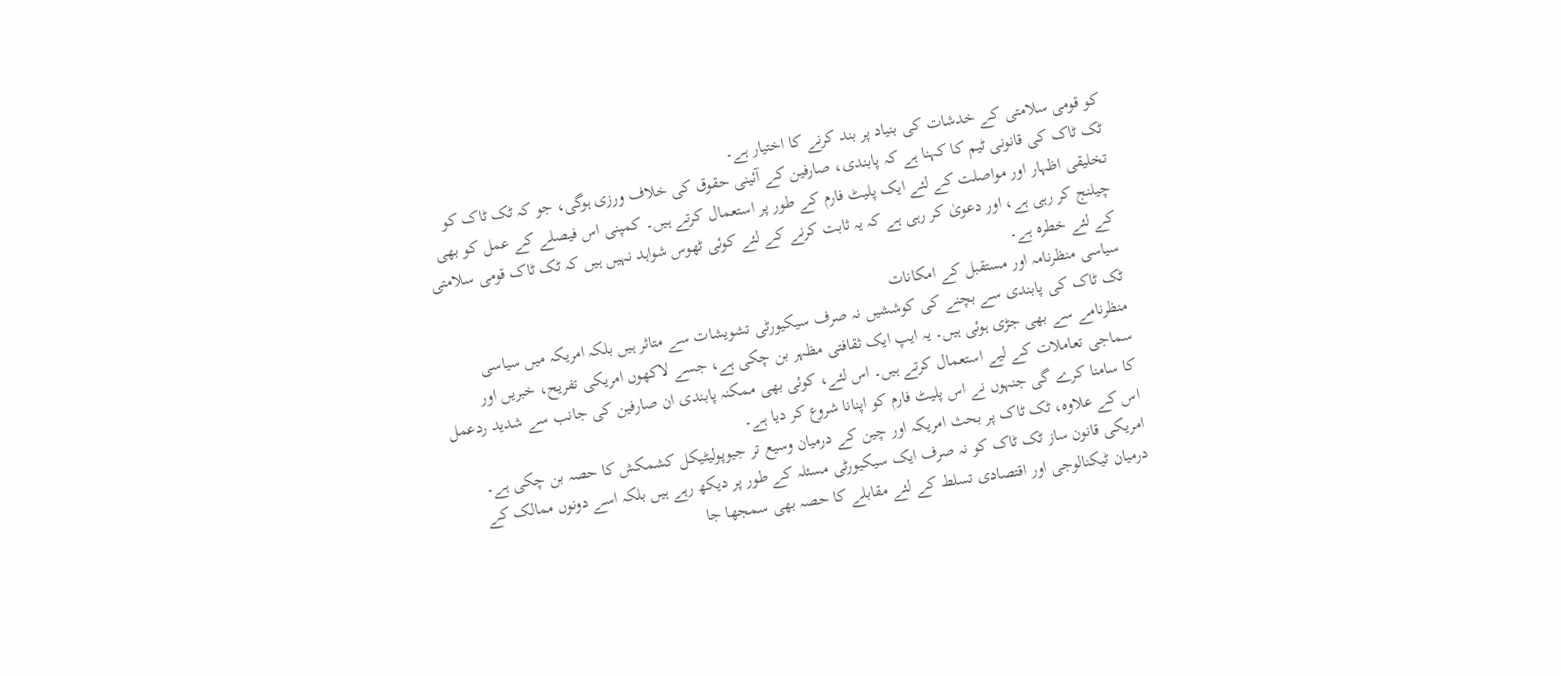کو قومی سلامتی کے خدشات کی بنیاد پر بند کرنے کا اختیار ہے۔
ٹک ٹاک کی قانونی ٹیم کا کہنا ہے کہ پابندی، صارفین کے آئینی حقوق کی خلاف ورزی ہوگی، جو کہ ٹک ٹاک کو تخلیقی اظہار اور مواصلت کے لئے ایک پلیٹ فارم کے طور پر استعمال کرتے ہیں۔ کمپنی اس فیصلے کے عمل کو بھی چیلنج کر رہی ہے، اور دعویٰ کر رہی ہے کہ یہ ثابت کرنے کے لئے کوئی ٹھوس شواہد نہیں ہیں کہ ٹک ٹاک قومی سلامتی کے لئے خطرہ ہے۔
سیاسی منظرنامہ اور مستقبل کے امکانات
ٹک ٹاک کی پابندی سے بچنے کی کوششیں نہ صرف سیکیورٹی تشویشات سے متاثر ہیں بلکہ امریکہ میں سیاسی منظرنامے سے بھی جڑی ہوئی ہیں۔ یہ ایپ ایک ثقافتی مظہر بن چکی ہے، جسے لاکھوں امریکی تفریح، خبریں اور سماجی تعاملات کے لیے استعمال کرتے ہیں۔ اس لئے، کوئی بھی ممکنہ پابندی ان صارفین کی جانب سے شدید ردعمل کا سامنا کرے گی جنہوں نے اس پلیٹ فارم کو اپنانا شروع کر دیا ہے۔
اس کے علاوہ، ٹک ٹاک پر بحث امریکہ اور چین کے درمیان وسیع تر جیوپولیٹیکل کشمکش کا حصہ بن چکی ہے۔ امریکی قانون ساز ٹک ٹاک کو نہ صرف ایک سیکیورٹی مسئلہ کے طور پر دیکھ رہے ہیں بلکہ اسے دونوں ممالک کے درمیان ٹیکنالوجی اور اقتصادی تسلط کے لئے مقابلے کا حصہ بھی سمجھا جا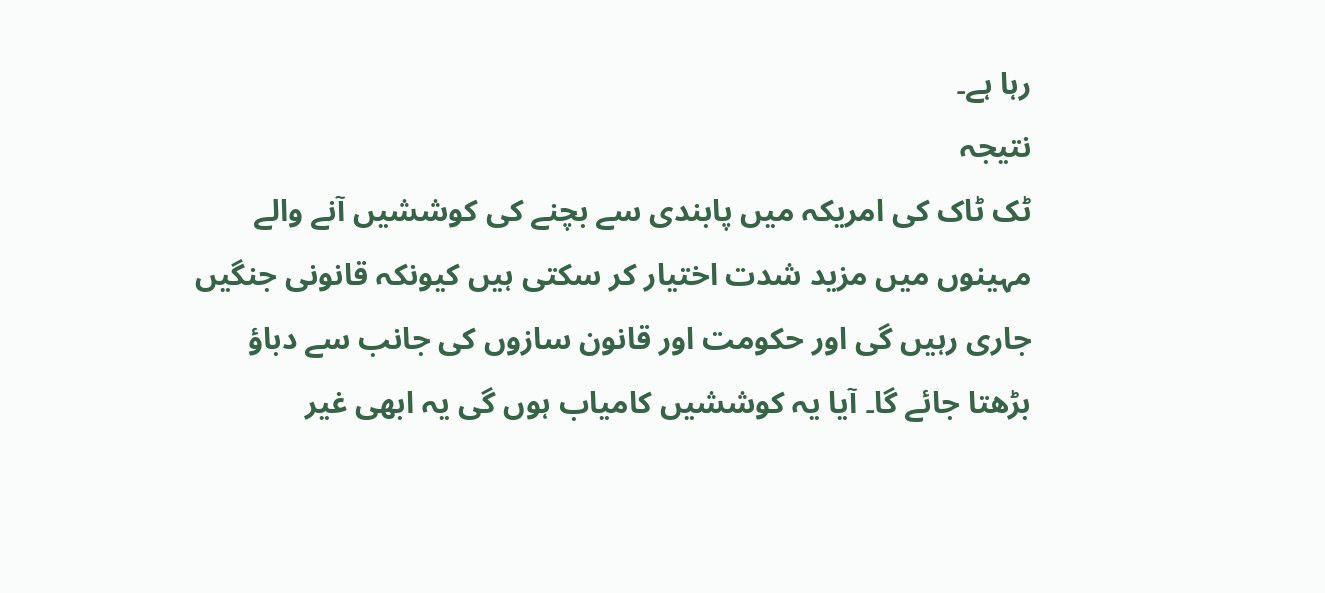رہا ہے۔
نتیجہ
ٹک ٹاک کی امریکہ میں پابندی سے بچنے کی کوششیں آنے والے مہینوں میں مزید شدت اختیار کر سکتی ہیں کیونکہ قانونی جنگیں جاری رہیں گی اور حکومت اور قانون سازوں کی جانب سے دباؤ بڑھتا جائے گا۔ آیا یہ کوششیں کامیاب ہوں گی یہ ابھی غیر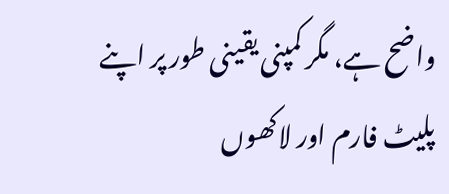واضح ہے، مگر کمپنی یقینی طور پر اپنے پلیٹ فارم اور لاکھوں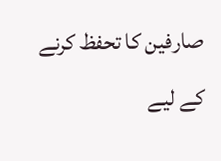صارفین کا تحفظ کرنے کے لیے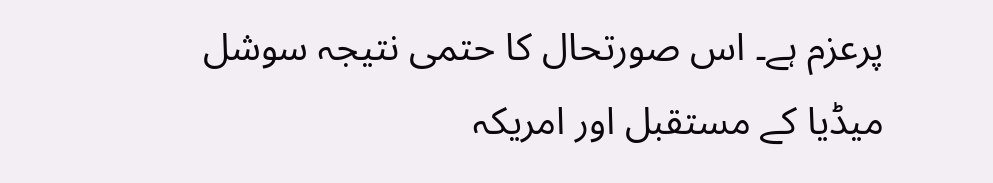پرعزم ہے۔ اس صورتحال کا حتمی نتیجہ سوشل میڈیا کے مستقبل اور امریکہ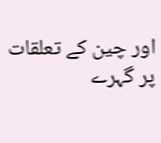اور چین کے تعلقات پر گہرے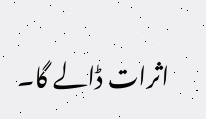اثرات ڈالے گا۔